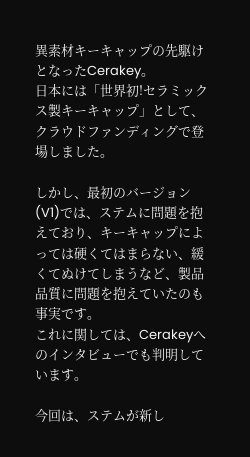異素材キーキャップの先駆けとなったCerakey。
日本には「世界初!セラミックス製キーキャップ」として、クラウドファンディングで登場しました。

しかし、最初のバージョン(V1)では、ステムに問題を抱えており、キーキャップによっては硬くてはまらない、緩くてぬけてしまうなど、製品品質に問題を抱えていたのも事実です。
これに関しては、Cerakeyへのインタビューでも判明しています。

今回は、ステムが新し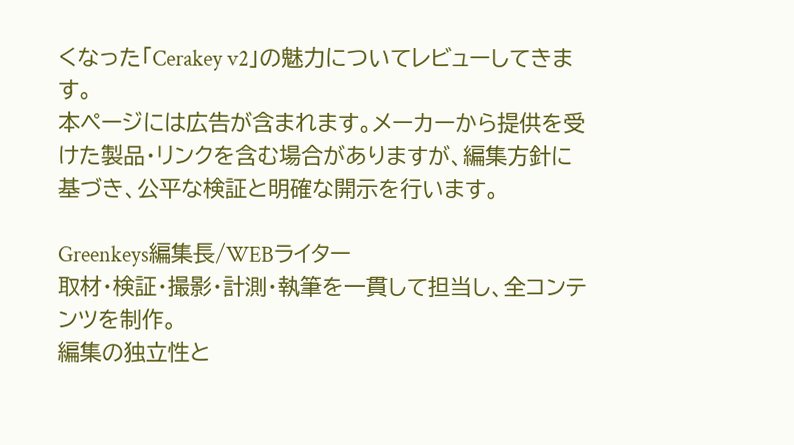くなった「Cerakey v2」の魅力についてレビューしてきます。
本ページには広告が含まれます。メーカーから提供を受けた製品・リンクを含む場合がありますが、編集方針に基づき、公平な検証と明確な開示を行います。

Greenkeys編集長/WEBライター
取材・検証・撮影・計測・執筆を一貫して担当し、全コンテンツを制作。
編集の独立性と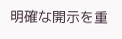明確な開示を重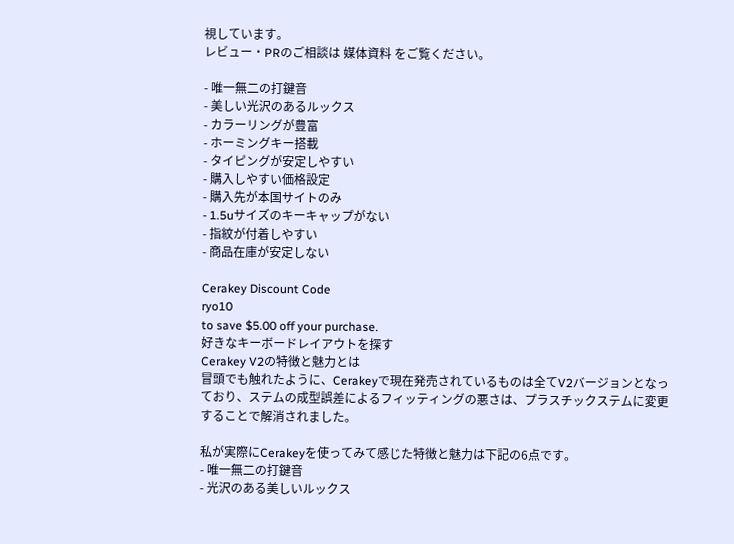視しています。
レビュー・PRのご相談は 媒体資料 をご覧ください。

- 唯一無二の打鍵音
- 美しい光沢のあるルックス
- カラーリングが豊富
- ホーミングキー搭載
- タイピングが安定しやすい
- 購入しやすい価格設定
- 購入先が本国サイトのみ
- 1.5uサイズのキーキャップがない
- 指紋が付着しやすい
- 商品在庫が安定しない

Cerakey Discount Code
ryo10
to save $5.00 off your purchase.
好きなキーボードレイアウトを探す
Cerakey V2の特徴と魅力とは
冒頭でも触れたように、Cerakeyで現在発売されているものは全てV2バージョンとなっており、ステムの成型誤差によるフィッティングの悪さは、プラスチックステムに変更することで解消されました。

私が実際にCerakeyを使ってみて感じた特徴と魅力は下記の6点です。
- 唯一無二の打鍵音
- 光沢のある美しいルックス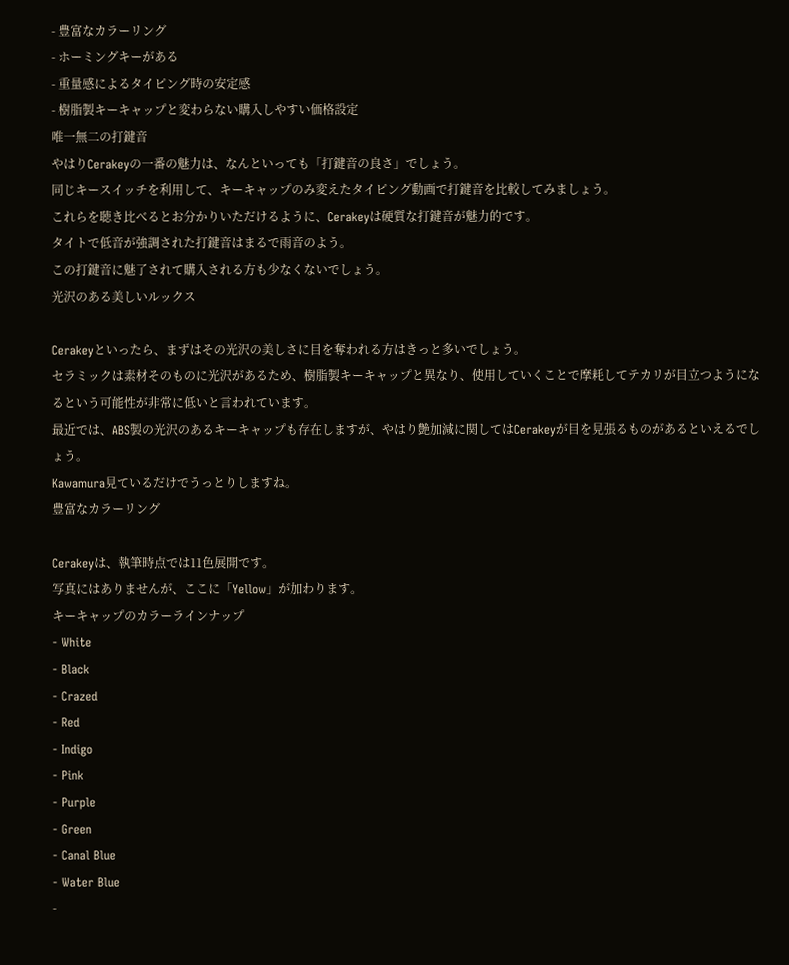- 豊富なカラーリング
- ホーミングキーがある
- 重量感によるタイピング時の安定感
- 樹脂製キーキャップと変わらない購入しやすい価格設定
唯一無二の打鍵音
やはりCerakeyの一番の魅力は、なんといっても「打鍵音の良さ」でしょう。
同じキースイッチを利用して、キーキャップのみ変えたタイピング動画で打鍵音を比較してみましょう。
これらを聴き比べるとお分かりいただけるように、Cerakeyは硬質な打鍵音が魅力的です。
タイトで低音が強調された打鍵音はまるで雨音のよう。
この打鍵音に魅了されて購入される方も少なくないでしょう。
光沢のある美しいルックス

Cerakeyといったら、まずはその光沢の美しさに目を奪われる方はきっと多いでしょう。
セラミックは素材そのものに光沢があるため、樹脂製キーキャップと異なり、使用していくことで摩耗してテカリが目立つようになるという可能性が非常に低いと言われています。
最近では、ABS製の光沢のあるキーキャップも存在しますが、やはり艶加減に関してはCerakeyが目を見張るものがあるといえるでしょう。
Kawamura見ているだけでうっとりしますね。
豊富なカラーリング

Cerakeyは、執筆時点では11色展開です。
写真にはありませんが、ここに「Yellow」が加わります。
キーキャップのカラーラインナップ
- White
- Black
- Crazed
- Red
- Indigo
- Pink
- Purple
- Green
- Canal Blue
- Water Blue
-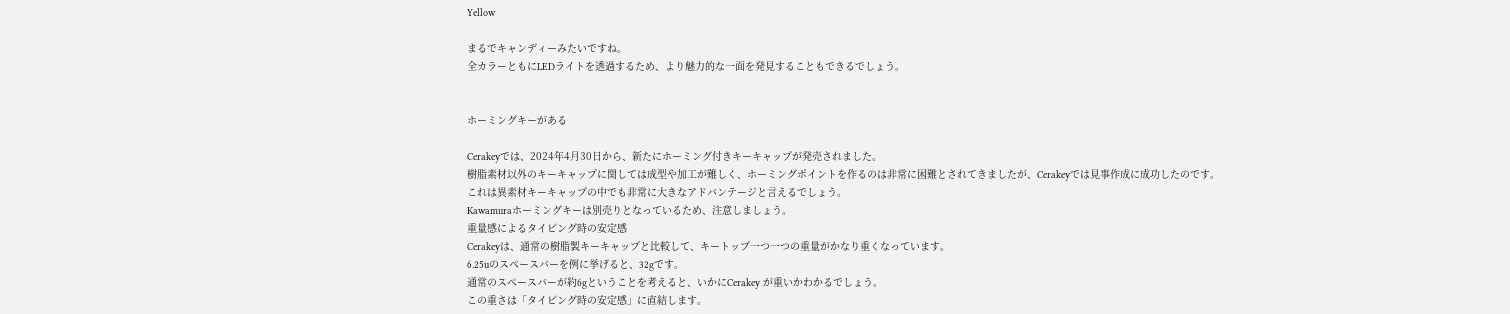Yellow

まるでキャンディーみたいですね。
全カラーともにLEDライトを透過するため、より魅力的な一面を発見することもできるでしょう。


ホーミングキーがある

Cerakeyでは、2024年4月30日から、新たにホーミング付きキーキャップが発売されました。
樹脂素材以外のキーキャップに関しては成型や加工が難しく、ホーミングポイントを作るのは非常に困難とされてきましたが、Cerakeyでは見事作成に成功したのです。
これは異素材キーキャップの中でも非常に大きなアドバンテージと言えるでしょう。
Kawamuraホーミングキーは別売りとなっているため、注意しましょう。
重量感によるタイピング時の安定感
Cerakeyは、通常の樹脂製キーキャップと比較して、キートップ一つ一つの重量がかなり重くなっています。
6.25uのスペースバーを例に挙げると、32gです。
通常のスペースバーが約6gということを考えると、いかにCerakey が重いかわかるでしょう。
この重さは「タイピング時の安定感」に直結します。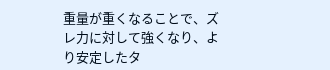重量が重くなることで、ズレ力に対して強くなり、より安定したタ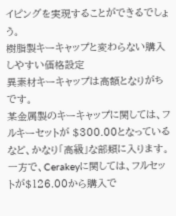イピングを実現することができるでしょう。
樹脂製キーキャップと変わらない購入しやすい価格設定
異素材キーキャップは高額となりがちです。
某金属製のキーキャップに関しては、フルキーセットが $300.00となっているなど、かなり「高級」な部類に入ります。
一方で、Cerakeyに関しては、フルセットが$126.00から購入で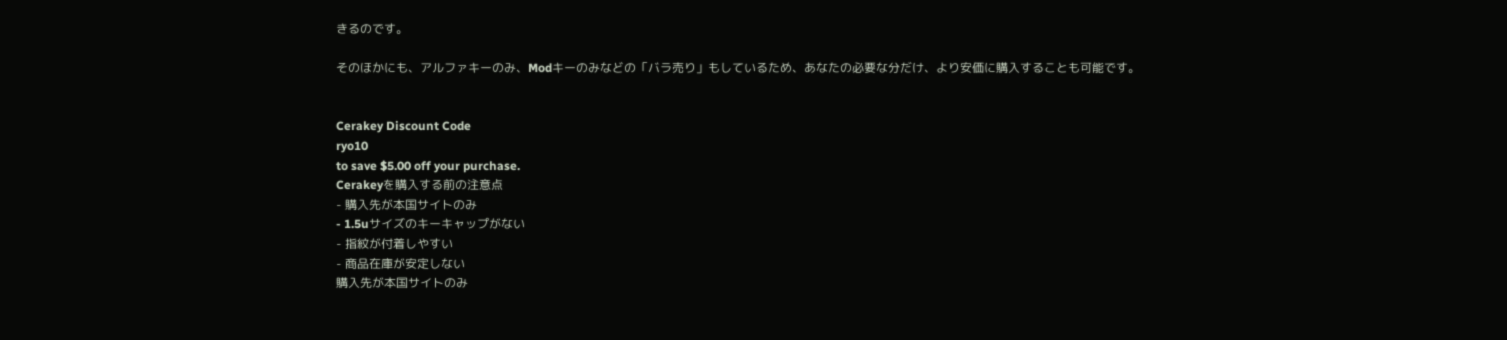きるのです。

そのほかにも、アルファキーのみ、Modキーのみなどの「バラ売り」もしているため、あなたの必要な分だけ、より安価に購入することも可能です。


Cerakey Discount Code
ryo10
to save $5.00 off your purchase.
Cerakeyを購入する前の注意点
- 購入先が本国サイトのみ
- 1.5uサイズのキーキャップがない
- 指紋が付着しやすい
- 商品在庫が安定しない
購入先が本国サイトのみ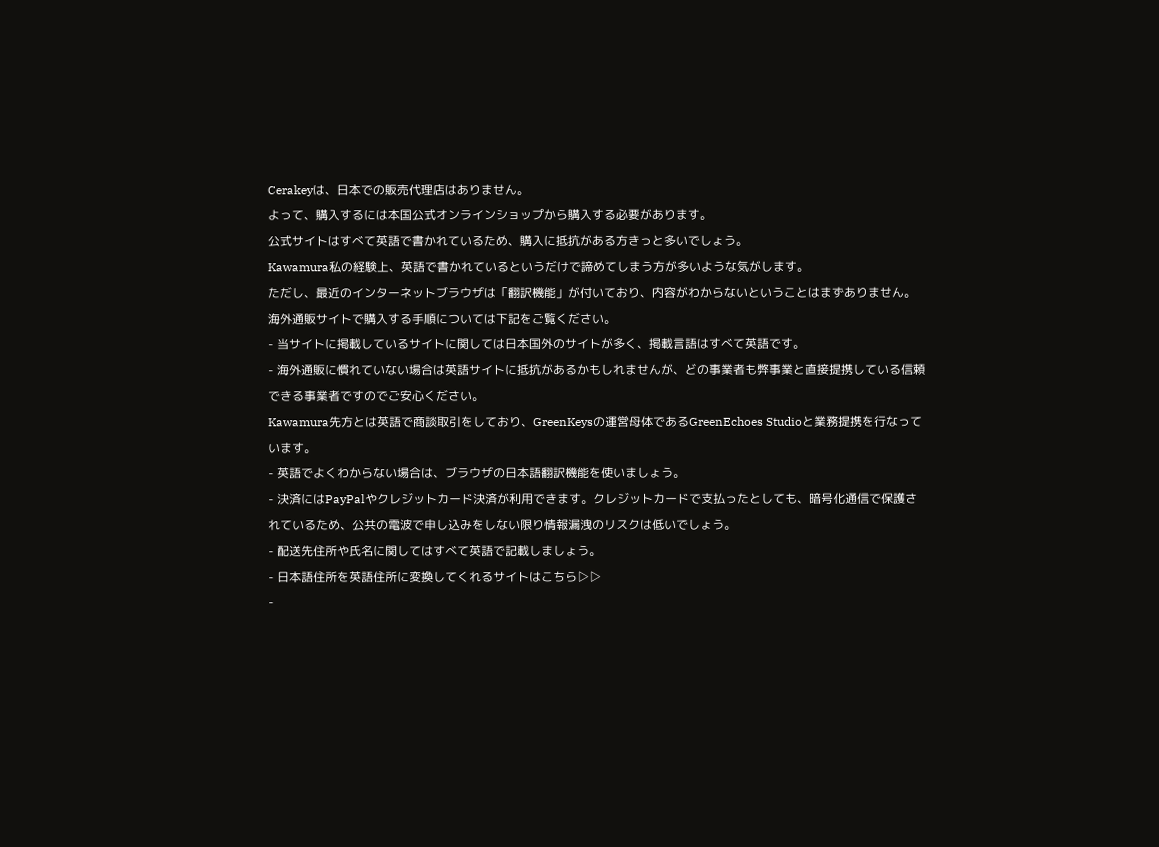Cerakeyは、日本での販売代理店はありません。
よって、購入するには本国公式オンラインショップから購入する必要があります。
公式サイトはすべて英語で書かれているため、購入に抵抗がある方きっと多いでしょう。
Kawamura私の経験上、英語で書かれているというだけで諦めてしまう方が多いような気がします。
ただし、最近のインターネットブラウザは「翻訳機能」が付いており、内容がわからないということはまずありません。
海外通販サイトで購入する手順については下記をご覧ください。
- 当サイトに掲載しているサイトに関しては日本国外のサイトが多く、掲載言語はすべて英語です。
- 海外通販に慣れていない場合は英語サイトに抵抗があるかもしれませんが、どの事業者も弊事業と直接提携している信頼できる事業者ですのでご安心ください。
Kawamura先方とは英語で商談取引をしており、GreenKeysの運営母体であるGreenEchoes Studioと業務提携を行なっています。
- 英語でよくわからない場合は、ブラウザの日本語翻訳機能を使いましょう。
- 決済にはPayPalやクレジットカード決済が利用できます。クレジットカードで支払ったとしても、暗号化通信で保護されているため、公共の電波で申し込みをしない限り情報漏洩のリスクは低いでしょう。
- 配送先住所や氏名に関してはすべて英語で記載しましょう。
- 日本語住所を英語住所に変換してくれるサイトはこちら▷▷
-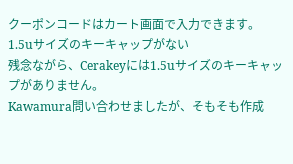クーポンコードはカート画面で入力できます。
1.5uサイズのキーキャップがない
残念ながら、Cerakeyには1.5uサイズのキーキャップがありません。
Kawamura問い合わせましたが、そもそも作成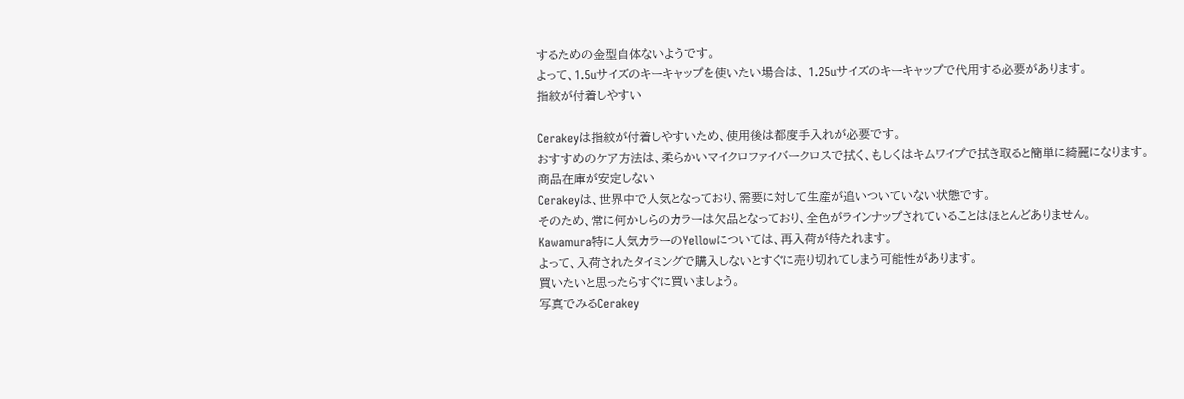するための金型自体ないようです。
よって、1.5uサイズのキーキャップを使いたい場合は、 1.25uサイズのキーキャップで代用する必要があります。
指紋が付着しやすい

Cerakeyは指紋が付着しやすいため、使用後は都度手入れが必要です。
おすすめのケア方法は、柔らかいマイクロファイバークロスで拭く、もしくはキムワイプで拭き取ると簡単に綺麗になります。
商品在庫が安定しない
Cerakeyは、世界中で人気となっており、需要に対して生産が追いついていない状態です。
そのため、常に何かしらのカラーは欠品となっており、全色がラインナップされていることはほとんどありません。
Kawamura特に人気カラーのYellowについては、再入荷が待たれます。
よって、入荷されたタイミングで購入しないとすぐに売り切れてしまう可能性があります。
買いたいと思ったらすぐに買いましょう。
写真でみるCerakey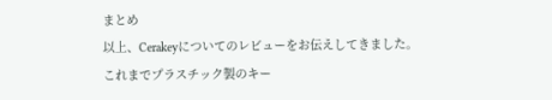まとめ
以上、Cerakeyについてのレビューをお伝えしてきました。
これまでプラスチック製のキー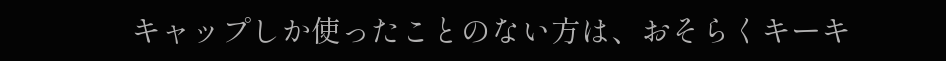キャップしか使ったことのない方は、おそらくキーキ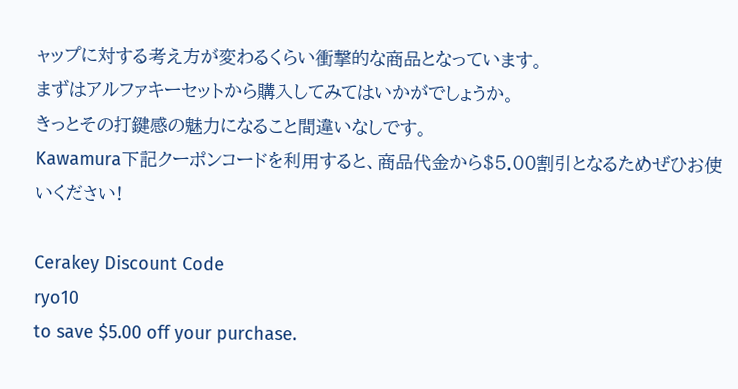ャップに対する考え方が変わるくらい衝撃的な商品となっています。
まずはアルファキーセットから購入してみてはいかがでしょうか。
きっとその打鍵感の魅力になること間違いなしです。
Kawamura下記クーポンコードを利用すると、商品代金から$5.00割引となるためぜひお使いください!

Cerakey Discount Code
ryo10
to save $5.00 off your purchase.